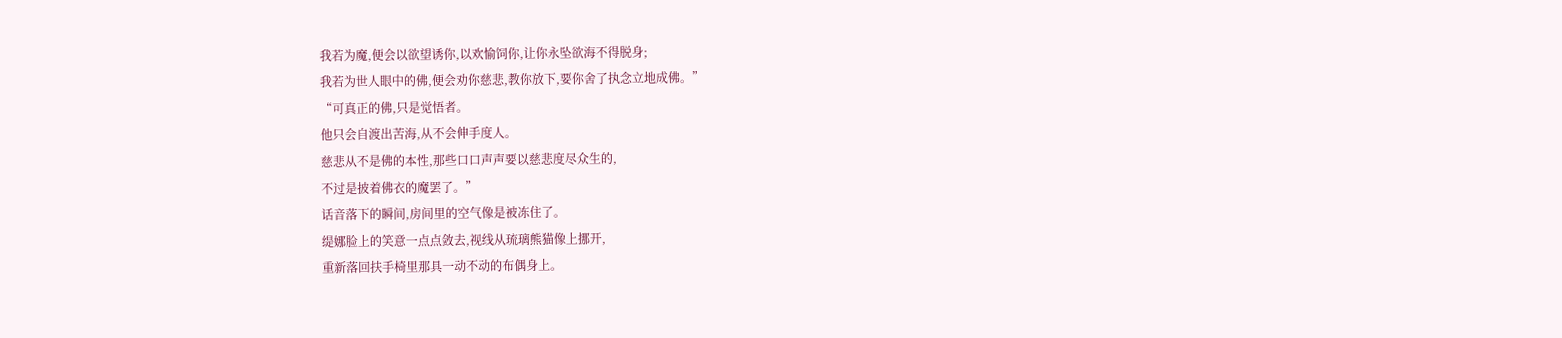我若为魔,便会以欲望诱你,以欢愉饲你,让你永坠欲海不得脱身;
我若为世人眼中的佛,便会劝你慈悲,教你放下,要你舍了执念立地成佛。”
“可真正的佛,只是觉悟者。
他只会自渡出苦海,从不会伸手度人。
慈悲从不是佛的本性,那些口口声声要以慈悲度尽众生的,
不过是披着佛衣的魔罢了。”
话音落下的瞬间,房间里的空气像是被冻住了。
缇娜脸上的笑意一点点敛去,视线从琉璃熊猫像上挪开,
重新落回扶手椅里那具一动不动的布偶身上。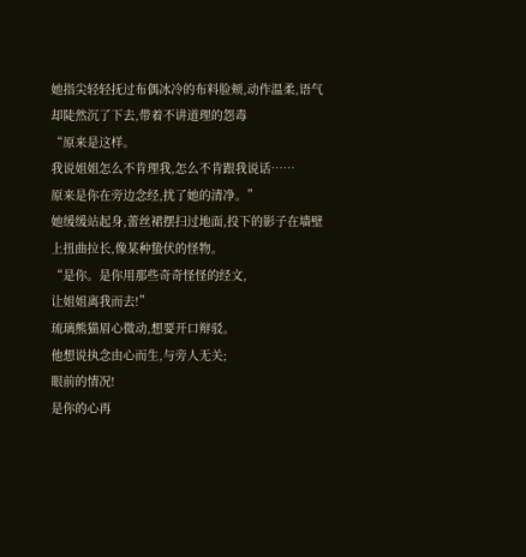她指尖轻轻抚过布偶冰冷的布料脸颊,动作温柔,语气却陡然沉了下去,带着不讲道理的怨毒
“原来是这样。
我说姐姐怎么不肯理我,怎么不肯跟我说话……
原来是你在旁边念经,扰了她的清净。”
她缓缓站起身,蕾丝裙摆扫过地面,投下的影子在墙壁上扭曲拉长,像某种蛰伏的怪物。
“是你。是你用那些奇奇怪怪的经文,
让姐姐离我而去!”
琉璃熊猫眉心微动,想要开口辩驳。
他想说执念由心而生,与旁人无关;
眼前的情况!
是你的心再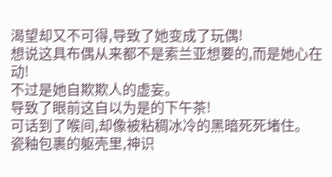渴望却又不可得,导致了她变成了玩偶!
想说这具布偶从来都不是索兰亚想要的,而是她心在动!
不过是她自欺欺人的虚妄。
导致了眼前这自以为是的下午茶!
可话到了喉间,却像被粘稠冰冷的黑暗死死堵住。
瓷釉包裹的躯壳里,神识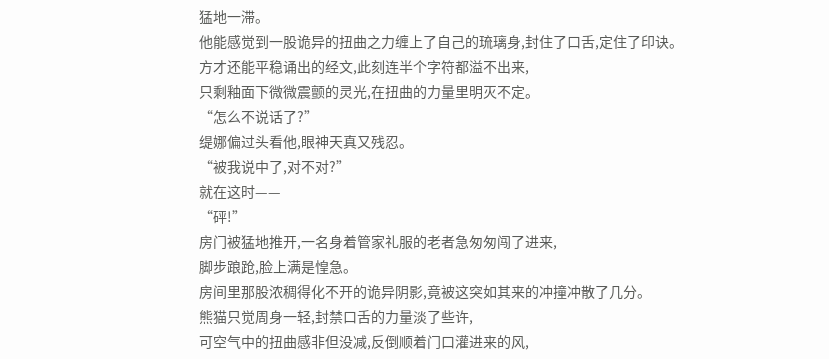猛地一滞。
他能感觉到一股诡异的扭曲之力缠上了自己的琉璃身,封住了口舌,定住了印诀。
方才还能平稳诵出的经文,此刻连半个字符都溢不出来,
只剩釉面下微微震颤的灵光,在扭曲的力量里明灭不定。
“怎么不说话了?”
缇娜偏过头看他,眼神天真又残忍。
“被我说中了,对不对?”
就在这时——
“砰!”
房门被猛地推开,一名身着管家礼服的老者急匆匆闯了进来,
脚步踉跄,脸上满是惶急。
房间里那股浓稠得化不开的诡异阴影,竟被这突如其来的冲撞冲散了几分。
熊猫只觉周身一轻,封禁口舌的力量淡了些许,
可空气中的扭曲感非但没减,反倒顺着门口灌进来的风,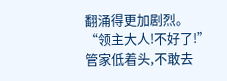翻涌得更加剧烈。
“领主大人!不好了!”
管家低着头,不敢去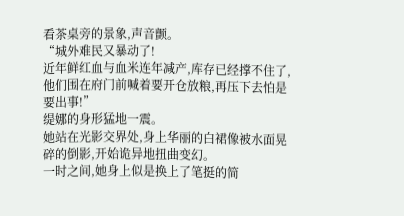看茶桌旁的景象,声音颤。
“城外难民又暴动了!
近年鲜红血与血米连年减产,库存已经撑不住了,
他们围在府门前喊着要开仓放粮,再压下去怕是要出事!”
缇娜的身形猛地一震。
她站在光影交界处,身上华丽的白裙像被水面晃碎的倒影,开始诡异地扭曲变幻。
一时之间,她身上似是换上了笔挺的简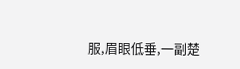服,眉眼低垂,一副楚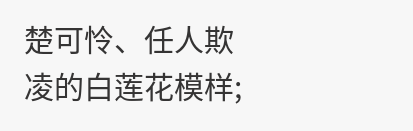楚可怜、任人欺凌的白莲花模样;